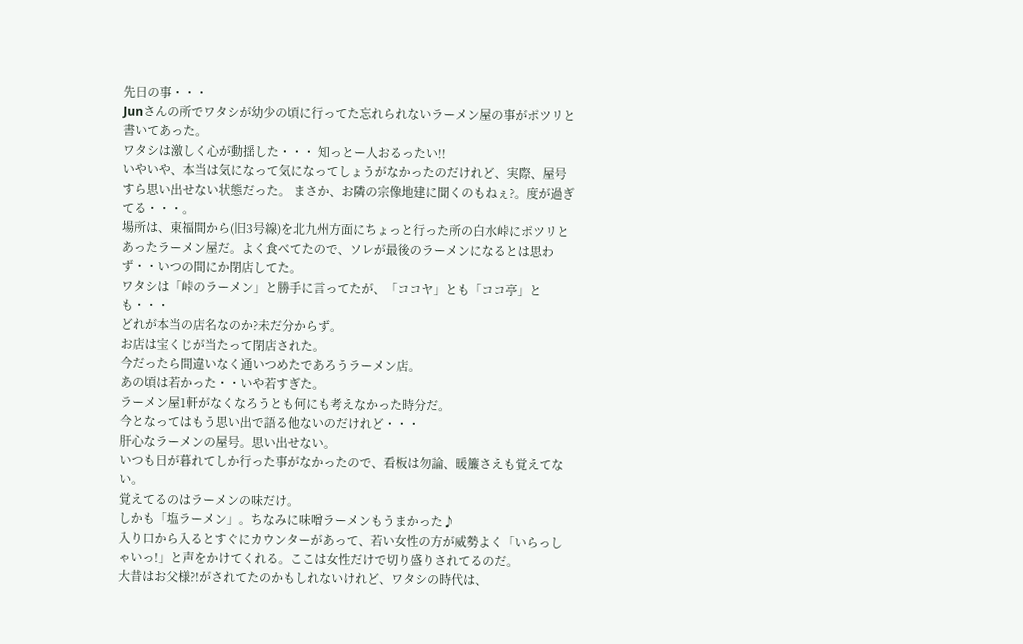先日の事・・・
Junさんの所でワタシが幼少の頃に行ってた忘れられないラーメン屋の事がポツリと書いてあった。
ワタシは激しく心が動揺した・・・ 知っとー人おるったい!!
いやいや、本当は気になって気になってしょうがなかったのだけれど、実際、屋号すら思い出せない状態だった。 まさか、お隣の宗像地建に聞くのもねぇ?。度が過ぎてる・・・。
場所は、東福間から(旧3号線)を北九州方面にちょっと行った所の白水峠にポツリとあったラーメン屋だ。よく食べてたので、ソレが最後のラーメンになるとは思わず・・いつの間にか閉店してた。
ワタシは「峠のラーメン」と勝手に言ってたが、「ココヤ」とも「ココ亭」とも・・・
どれが本当の店名なのか?未だ分からず。
お店は宝くじが当たって閉店された。
今だったら間違いなく通いつめたであろうラーメン店。
あの頃は若かった・・いや若すぎた。
ラーメン屋1軒がなくなろうとも何にも考えなかった時分だ。
今となってはもう思い出で語る他ないのだけれど・・・
肝心なラーメンの屋号。思い出せない。
いつも日が暮れてしか行った事がなかったので、看板は勿論、暖簾さえも覚えてない。
覚えてるのはラーメンの味だけ。
しかも「塩ラーメン」。ちなみに味噌ラーメンもうまかった♪
入り口から入るとすぐにカウンターがあって、若い女性の方が威勢よく「いらっしゃいっ!」と声をかけてくれる。ここは女性だけで切り盛りされてるのだ。
大昔はお父様?!がされてたのかもしれないけれど、ワタシの時代は、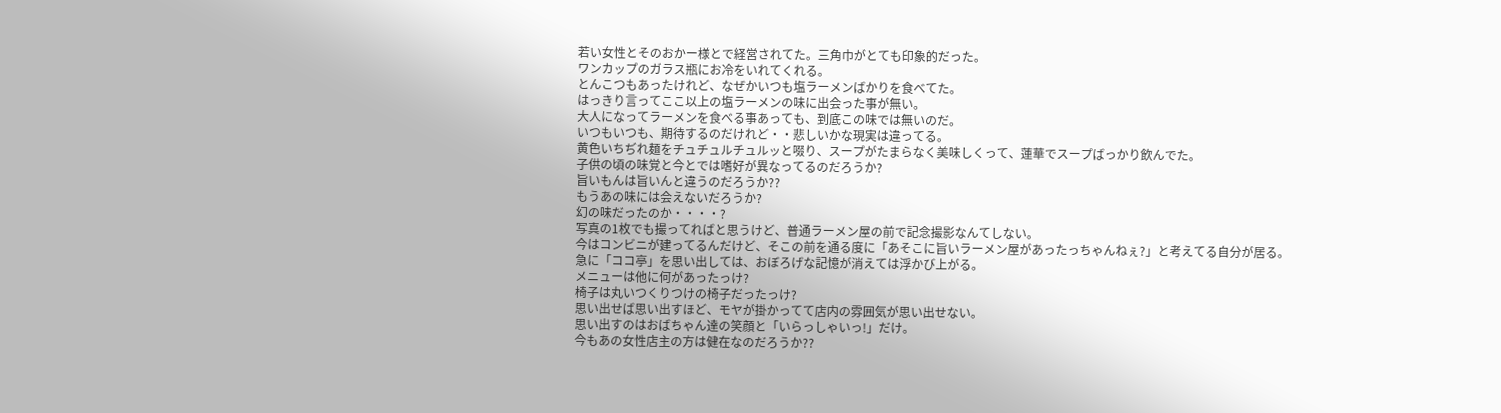若い女性とそのおかー様とで経営されてた。三角巾がとても印象的だった。
ワンカップのガラス瓶にお冷をいれてくれる。
とんこつもあったけれど、なぜかいつも塩ラーメンばかりを食べてた。
はっきり言ってここ以上の塩ラーメンの味に出会った事が無い。
大人になってラーメンを食べる事あっても、到底この味では無いのだ。
いつもいつも、期待するのだけれど・・悲しいかな現実は違ってる。
黄色いちぢれ麺をチュチュルチュルッと啜り、スープがたまらなく美味しくって、蓮華でスープばっかり飲んでた。
子供の頃の味覚と今とでは嗜好が異なってるのだろうか?
旨いもんは旨いんと違うのだろうか??
もうあの味には会えないだろうか?
幻の味だったのか・・・・?
写真の1枚でも撮ってればと思うけど、普通ラーメン屋の前で記念撮影なんてしない。
今はコンビニが建ってるんだけど、そこの前を通る度に「あそこに旨いラーメン屋があったっちゃんねぇ?」と考えてる自分が居る。
急に「ココ亭」を思い出しては、おぼろげな記憶が消えては浮かび上がる。
メニューは他に何があったっけ?
椅子は丸いつくりつけの椅子だったっけ?
思い出せば思い出すほど、モヤが掛かってて店内の雰囲気が思い出せない。
思い出すのはおばちゃん達の笑顔と「いらっしゃいっ!」だけ。
今もあの女性店主の方は健在なのだろうか??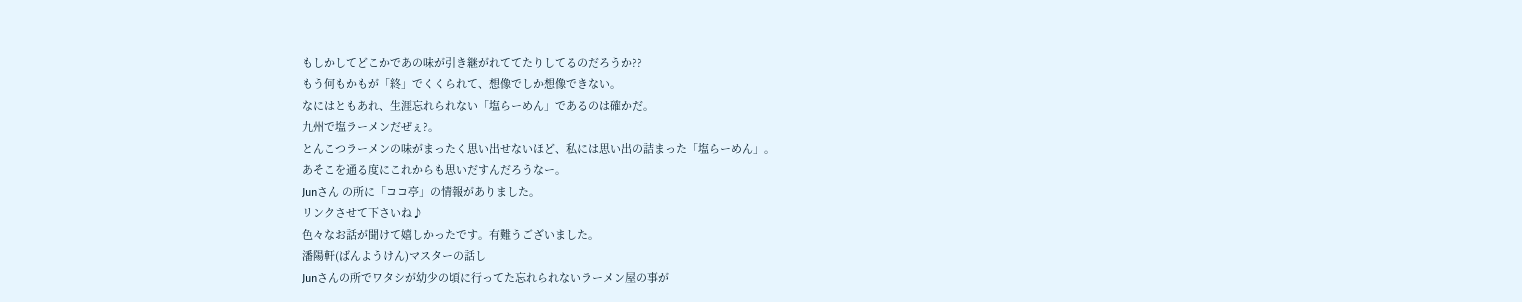もしかしてどこかであの味が引き継がれててたりしてるのだろうか??
もう何もかもが「終」でくくられて、想像でしか想像できない。
なにはともあれ、生涯忘れられない「塩らーめん」であるのは確かだ。
九州で塩ラーメンだぜぇ?。
とんこつラーメンの味がまったく思い出せないほど、私には思い出の詰まった「塩らーめん」。
あそこを通る度にこれからも思いだすんだろうなー。
Junさん の所に「ココ亭」の情報がありました。
リンクさせて下さいね♪
色々なお話が聞けて嬉しかったです。有難うございました。
潘陽軒(ばんようけん)マスターの話し
Junさんの所でワタシが幼少の頃に行ってた忘れられないラーメン屋の事が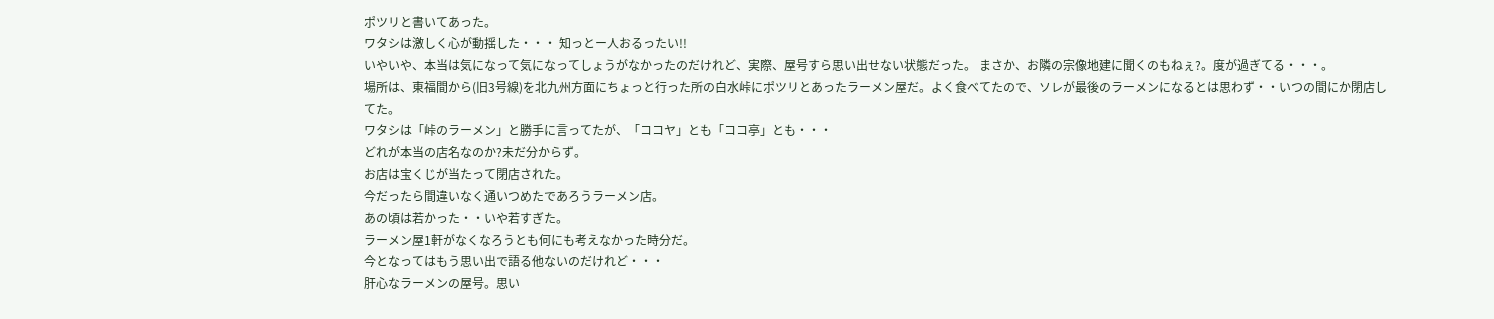ポツリと書いてあった。
ワタシは激しく心が動揺した・・・ 知っとー人おるったい!!
いやいや、本当は気になって気になってしょうがなかったのだけれど、実際、屋号すら思い出せない状態だった。 まさか、お隣の宗像地建に聞くのもねぇ?。度が過ぎてる・・・。
場所は、東福間から(旧3号線)を北九州方面にちょっと行った所の白水峠にポツリとあったラーメン屋だ。よく食べてたので、ソレが最後のラーメンになるとは思わず・・いつの間にか閉店してた。
ワタシは「峠のラーメン」と勝手に言ってたが、「ココヤ」とも「ココ亭」とも・・・
どれが本当の店名なのか?未だ分からず。
お店は宝くじが当たって閉店された。
今だったら間違いなく通いつめたであろうラーメン店。
あの頃は若かった・・いや若すぎた。
ラーメン屋1軒がなくなろうとも何にも考えなかった時分だ。
今となってはもう思い出で語る他ないのだけれど・・・
肝心なラーメンの屋号。思い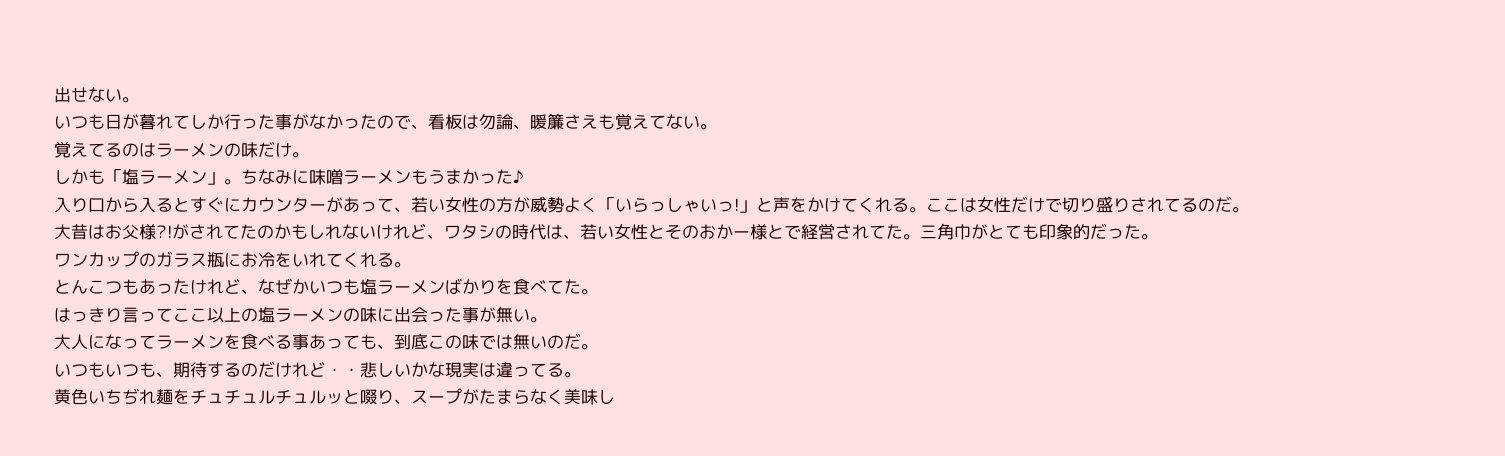出せない。
いつも日が暮れてしか行った事がなかったので、看板は勿論、暖簾さえも覚えてない。
覚えてるのはラーメンの味だけ。
しかも「塩ラーメン」。ちなみに味噌ラーメンもうまかった♪
入り口から入るとすぐにカウンターがあって、若い女性の方が威勢よく「いらっしゃいっ!」と声をかけてくれる。ここは女性だけで切り盛りされてるのだ。
大昔はお父様?!がされてたのかもしれないけれど、ワタシの時代は、若い女性とそのおかー様とで経営されてた。三角巾がとても印象的だった。
ワンカップのガラス瓶にお冷をいれてくれる。
とんこつもあったけれど、なぜかいつも塩ラーメンばかりを食べてた。
はっきり言ってここ以上の塩ラーメンの味に出会った事が無い。
大人になってラーメンを食べる事あっても、到底この味では無いのだ。
いつもいつも、期待するのだけれど・・悲しいかな現実は違ってる。
黄色いちぢれ麺をチュチュルチュルッと啜り、スープがたまらなく美味し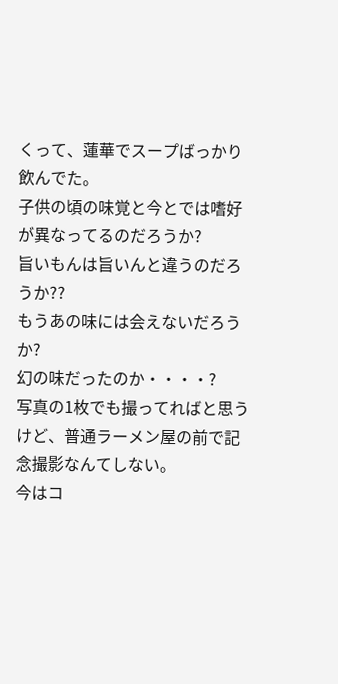くって、蓮華でスープばっかり飲んでた。
子供の頃の味覚と今とでは嗜好が異なってるのだろうか?
旨いもんは旨いんと違うのだろうか??
もうあの味には会えないだろうか?
幻の味だったのか・・・・?
写真の1枚でも撮ってればと思うけど、普通ラーメン屋の前で記念撮影なんてしない。
今はコ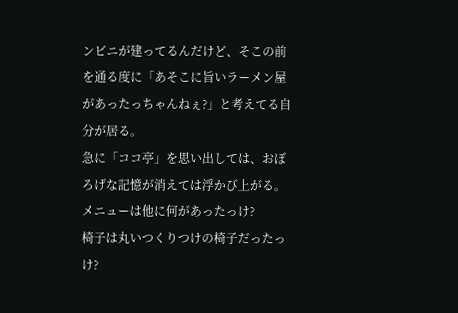ンビニが建ってるんだけど、そこの前を通る度に「あそこに旨いラーメン屋があったっちゃんねぇ?」と考えてる自分が居る。
急に「ココ亭」を思い出しては、おぼろげな記憶が消えては浮かび上がる。
メニューは他に何があったっけ?
椅子は丸いつくりつけの椅子だったっけ?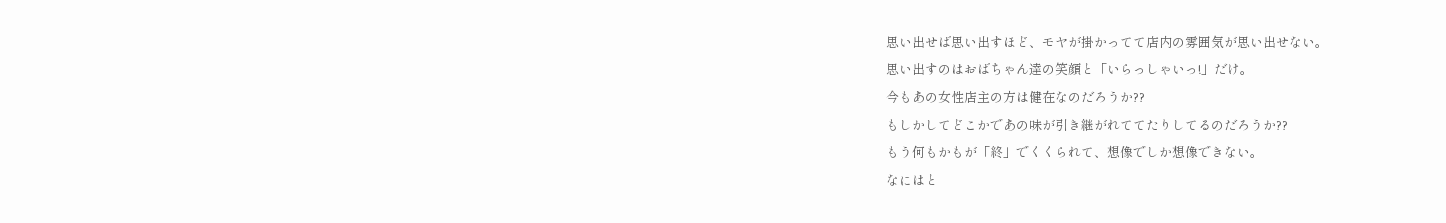思い出せば思い出すほど、モヤが掛かってて店内の雰囲気が思い出せない。
思い出すのはおばちゃん達の笑顔と「いらっしゃいっ!」だけ。
今もあの女性店主の方は健在なのだろうか??
もしかしてどこかであの味が引き継がれててたりしてるのだろうか??
もう何もかもが「終」でくくられて、想像でしか想像できない。
なにはと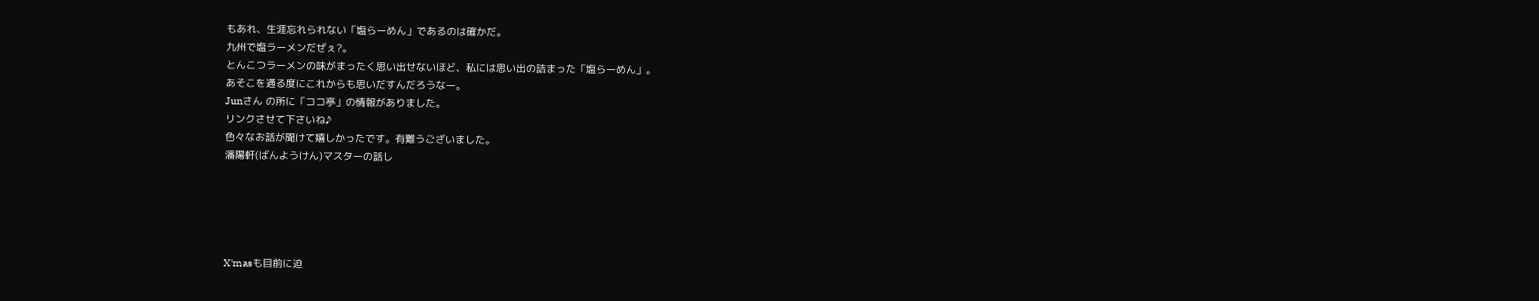もあれ、生涯忘れられない「塩らーめん」であるのは確かだ。
九州で塩ラーメンだぜぇ?。
とんこつラーメンの味がまったく思い出せないほど、私には思い出の詰まった「塩らーめん」。
あそこを通る度にこれからも思いだすんだろうなー。
Junさん の所に「ココ亭」の情報がありました。
リンクさせて下さいね♪
色々なお話が聞けて嬉しかったです。有難うございました。
潘陽軒(ばんようけん)マスターの話し





X'masも目前に迫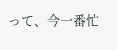って、今一番忙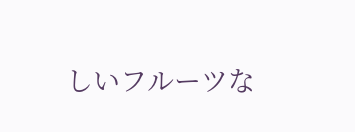しいフルーツな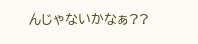んじゃないかなぁ??